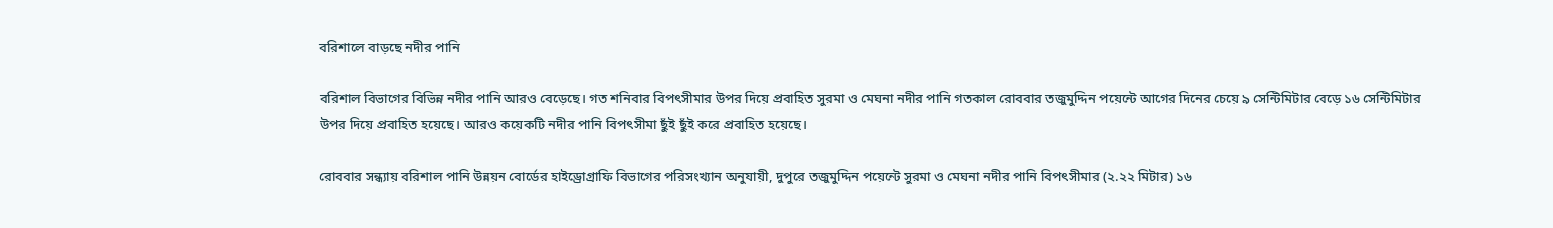বরিশালে বাড়ছে নদীর পানি

বরিশাল বিভাগের বিভিন্ন নদীর পানি আরও বেড়েছে। গত শনিবার বিপৎসীমার উপর দিয়ে প্রবাহিত সুরমা ও মেঘনা নদীর পানি গতকাল রোববার তজুমুদ্দিন পয়েন্টে আগের দিনের চেয়ে ৯ সেন্টিমিটার বেড়ে ১৬ সেন্টিমিটার উপর দিয়ে প্রবাহিত হয়েছে। আরও কয়েকটি নদীর পানি বিপৎসীমা ছুঁই ছুঁই করে প্রবাহিত হয়েছে।

রোববার সন্ধ্যায় বরিশাল পানি উন্নয়ন বোর্ডের হাইড্রোগ্রাফি বিভাগের পরিসংখ্যান অনুযায়ী, দুপুরে তজুমুদ্দিন পয়েন্টে সুরমা ও মেঘনা নদীর পানি বিপৎসীমার (২.২২ মিটার) ১৬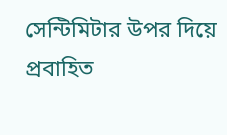সেন্টিমিটার উপর দিয়ে প্রবাহিত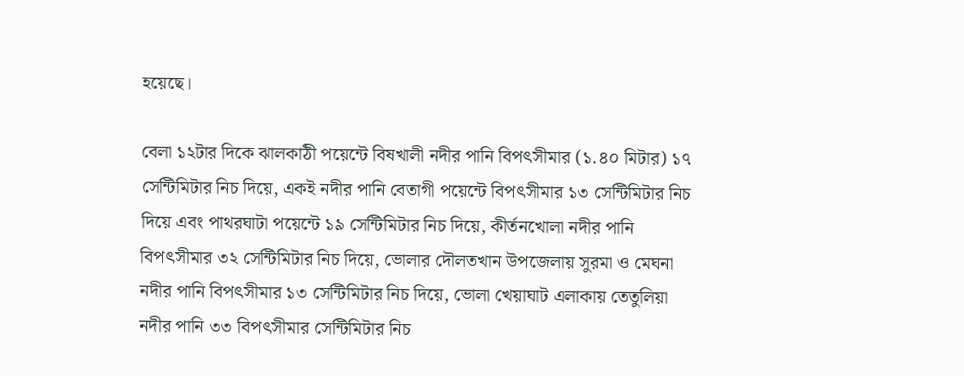হয়েছে।

বেলা ১২টার দিকে ঝালকাঠী পয়েন্টে বিষখালী নদীর পানি বিপৎসীমার (১.৪০ মিটার) ১৭ সেন্টিমিটার নিচ দিয়ে, একই নদীর পানি বেতাগী পয়েন্টে বিপৎসীমার ১৩ সেন্টিমিটার নিচ দিয়ে এবং পাথরঘাটা পয়েন্টে ১৯ সেন্টিমিটার নিচ দিয়ে, কীর্তনখোলা নদীর পানি বিপৎসীমার ৩২ সেন্টিমিটার নিচ দিয়ে, ভোলার দৌলতখান উপজেলায় সুরমা ও মেঘনা নদীর পানি বিপৎসীমার ১৩ সেন্টিমিটার নিচ দিয়ে, ভোলা খেয়াঘাট এলাকায় তেতুলিয়া নদীর পানি ৩৩ বিপৎসীমার সেন্টিমিটার নিচ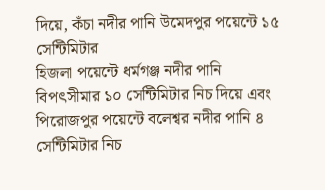দিয়ে, কঁচা নদীর পানি উমেদপুর পয়েন্টে ১৫ সেন্টিমিটার
হিজলা পয়েন্টে ধর্মগঞ্জ নদীর পানি বিপৎসীমার ১০ সেন্টিমিটার নিচ দিয়ে এবং পিরোজপুর পয়েন্টে বলেশ্বর নদীর পানি ৪ সেন্টিমিটার নিচ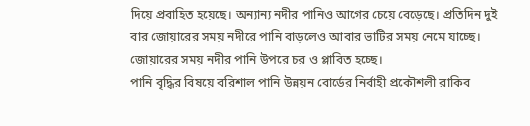দিয়ে প্রবাহিত হয়েছে। অন্যান্য নদীর পানিও আগের চেয়ে বেড়েছে। প্রতিদিন দুই বার জোয়ারের সময় নদীরে পানি বাড়লেও আবার ভাটির সময় নেমে যাচ্ছে। জোয়ারের সময় নদীর পানি উপরে চর ও প্লাবিত হচ্ছে।
পানি বৃদ্ধির বিষয়ে বরিশাল পানি উন্নয়ন বোর্ডের নির্বাহী প্রকৌশলী রাকিব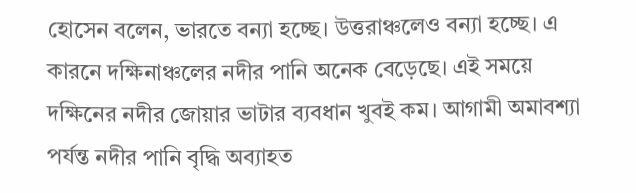হোসেন বলেন, ভারতে বন্যা হচ্ছে। উত্তরাঞ্চলেও বন্যা হচ্ছে। এ কারনে দক্ষিনাঞ্চলের নদীর পানি অনেক বেড়েছে। এই সময়ে দক্ষিনের নদীর জোয়ার ভাটার ব্যবধান খুবই কম। আগামী অমাবশ্যা পর্যন্ত নদীর পানি বৃদ্ধি অব্যাহত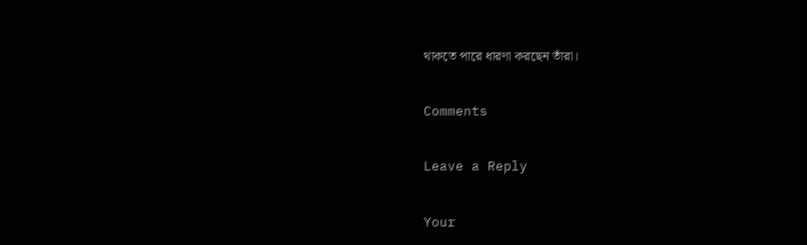থাকতে পারে ধারণা করছেন তাঁরা।

Comments

Leave a Reply

Your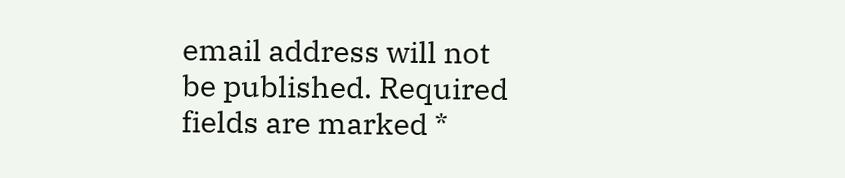email address will not be published. Required fields are marked *